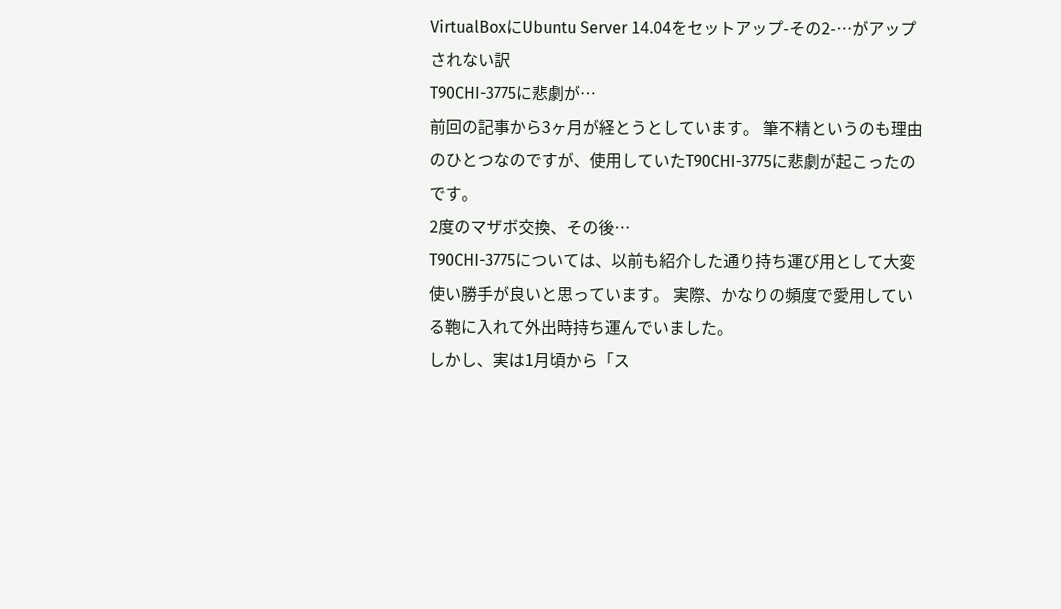VirtualBoxにUbuntu Server 14.04をセットアップ-その2-…がアップされない訳
T90CHI-3775に悲劇が…
前回の記事から3ヶ月が経とうとしています。 筆不精というのも理由のひとつなのですが、使用していたT90CHI-3775に悲劇が起こったのです。
2度のマザボ交換、その後…
T90CHI-3775については、以前も紹介した通り持ち運び用として大変使い勝手が良いと思っています。 実際、かなりの頻度で愛用している鞄に入れて外出時持ち運んでいました。
しかし、実は1月頃から「ス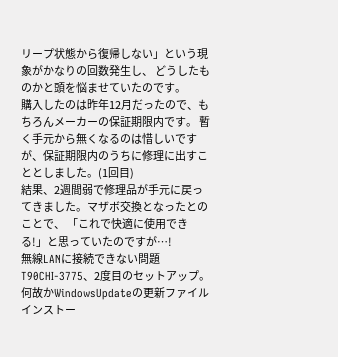リープ状態から復帰しない」という現象がかなりの回数発生し、 どうしたものかと頭を悩ませていたのです。
購入したのは昨年12月だったので、もちろんメーカーの保証期限内です。 暫く手元から無くなるのは惜しいですが、保証期限内のうちに修理に出すこととしました。(1回目)
結果、2週間弱で修理品が手元に戻ってきました。マザボ交換となったとのことで、 「これで快適に使用できる!」と思っていたのですが…!
無線LANに接続できない問題
T90CHI-3775、2度目のセットアップ。 何故かWindowsUpdateの更新ファイルインストー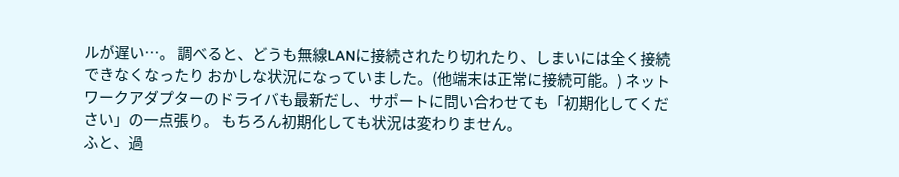ルが遅い…。 調べると、どうも無線LANに接続されたり切れたり、しまいには全く接続できなくなったり おかしな状況になっていました。(他端末は正常に接続可能。) ネットワークアダプターのドライバも最新だし、サポートに問い合わせても「初期化してください」の一点張り。 もちろん初期化しても状況は変わりません。
ふと、過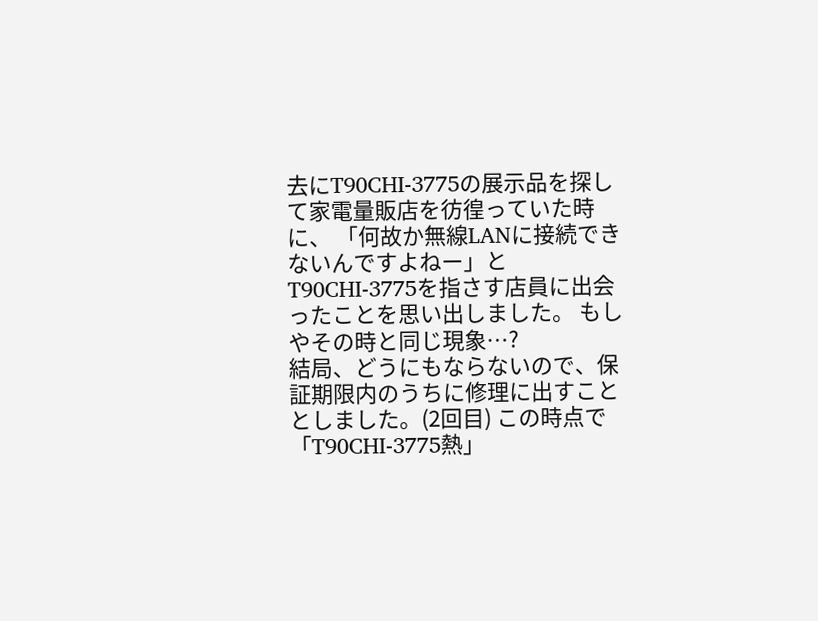去にT90CHI-3775の展示品を探して家電量販店を彷徨っていた時に、 「何故か無線LANに接続できないんですよねー」とT90CHI-3775を指さす店員に出会ったことを思い出しました。 もしやその時と同じ現象…?
結局、どうにもならないので、保証期限内のうちに修理に出すこととしました。(2回目) この時点で「T90CHI-3775熱」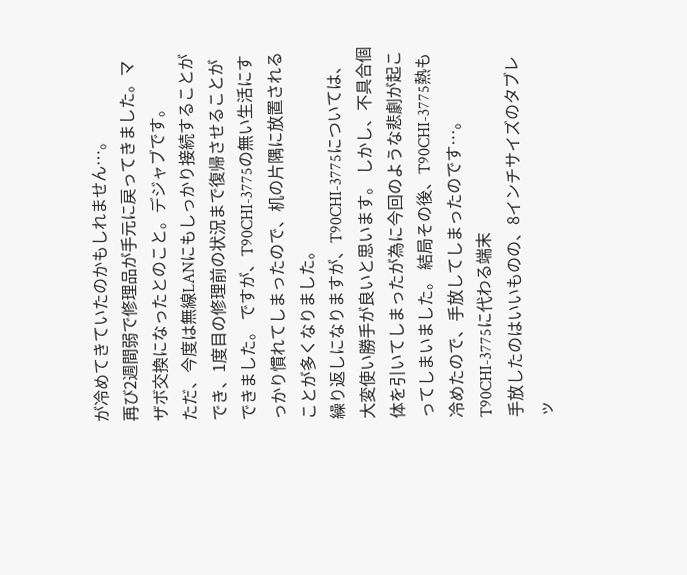が冷めてきていたのかもしれません…。
再び2週間弱で修理品が手元に戻ってきました。マザボ交換になったとのこと。デジャブです。
ただ、今度は無線LANにもしっかり接続することができ、1度目の修理前の状況まで復帰させることができました。 ですが、T90CHI-3775の無い生活にすっかり慣れてしまったので、机の片隅に放置されることが多くなりました。
繰り返しになりますが、T90CHI-3775については、大変使い勝手が良いと思います。 しかし、不具合個体を引いてしまったが為に今回のような悲劇が起こってしまいました。 結局その後、T90CHI-3775熱も冷めたので、手放してしまったのです…。
T90CHI-3775に代わる端末
手放したのはいいものの、8インチサイズのタブレッ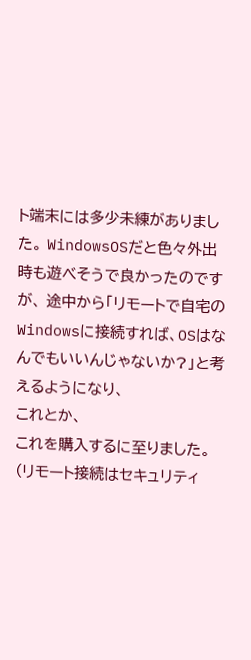ト端末には多少未練がありました。 WindowsOSだと色々外出時も遊べそうで良かったのですが、 途中から「リモートで自宅のWindowsに接続すれば、OSはなんでもいいんじゃないか?」と考えるようになり、
これとか、
これを購入するに至りました。 (リモート接続はセキュリティ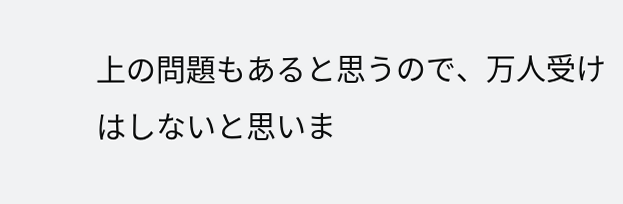上の問題もあると思うので、万人受けはしないと思いま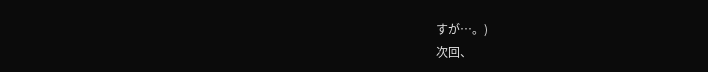すが…。)
次回、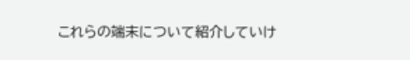これらの端末について紹介していけ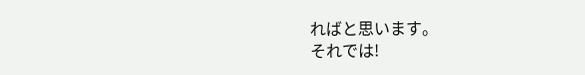ればと思います。
それでは!